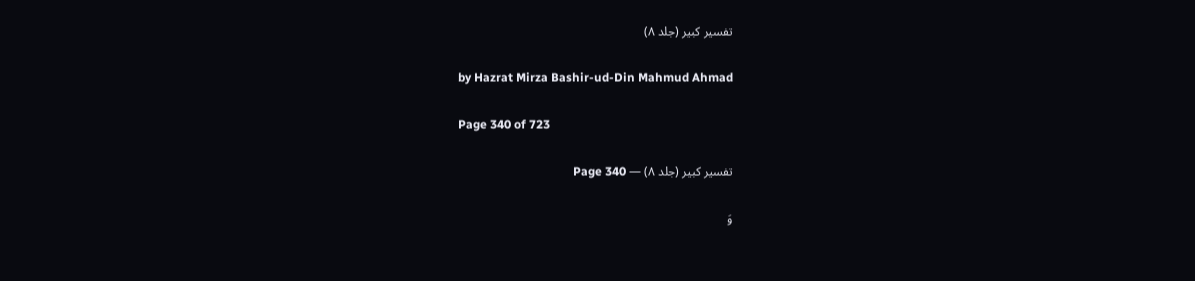تفسیر کبیر (جلد ۸)

by Hazrat Mirza Bashir-ud-Din Mahmud Ahmad

Page 340 of 723

تفسیر کبیر (جلد ۸) — Page 340

وَ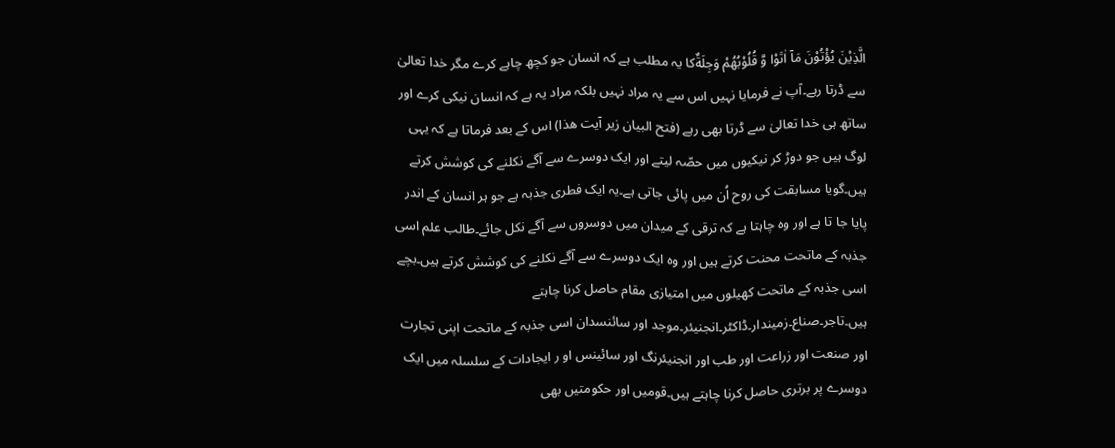الَّذِيْنَ يُؤْتُوْنَ مَاۤ اٰتَوْا وَّ قُلُوْبُهُمْ وَجِلَةٌکا یہ مطلب ہے کہ انسان جو کچھ چاہے کرے مگر خدا تعالیٰ سے ڈرتا رہے۔آپ نے فرمایا نہیں اس سے یہ مراد نہیں بلکہ مراد یہ ہے کہ انسان نیکی کرے اور ساتھ ہی خدا تعالیٰ سے ڈرتا بھی رہے (فتح البیان زیر آیت ھذا) اس کے بعد فرماتا ہے کہ یہی لوگ ہیں جو دوڑ کر نیکیوں میں حصّہ لیتے اور ایک دوسرے سے آگے نکلنے کی کوشش کرتے ہیں۔گویا مسابقت کی روح اُن میں پائی جاتی ہے۔یہ ایک فطری جذبہ ہے جو ہر انسان کے اندر پایا جا تا ہے اور وہ چاہتا ہے کہ ترقی کے میدان میں دوسروں سے آگے نکل جائے۔طالب علم اسی جذبہ کے ماتحت محنت کرتے ہیں اور وہ ایک دوسرے سے آگے نکلنے کی کوشش کرتے ہیں۔بچے اسی جذبہ کے ماتحت کھیلوں میں امتیازی مقام حاصل کرنا چاہتے ہیں۔تاجر۔صناع۔زمیندار۔ڈاکٹر۔انجنیئر۔موجد اور سائنسدان اسی جذبہ کے ماتحت اپنی تجارت اور صنعت اور زراعت اور طب اور انجنیئرنگ اور سائینس او ر ایجادات کے سلسلہ میں ایک دوسرے پر برتری حاصل کرنا چاہتے ہیں۔قومیں اور حکومتیں بھی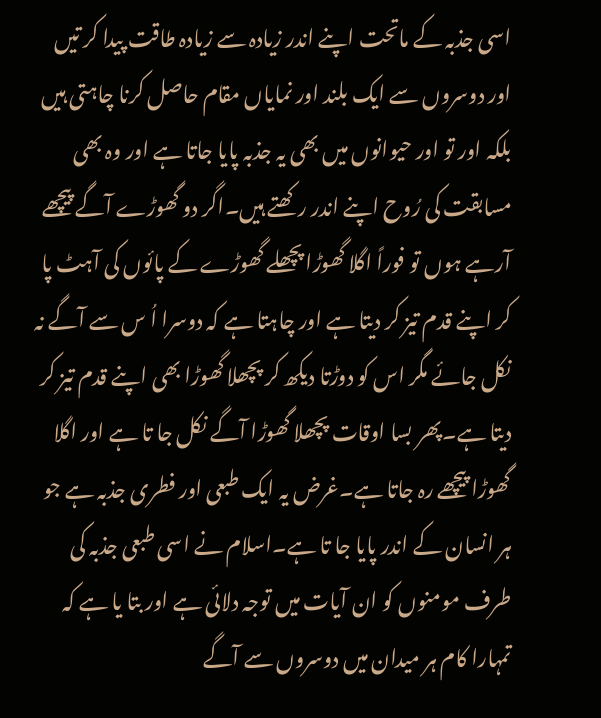اسی جذبہ کے ماتحت اپنے اندر زیادہ سے زیادہ طاقت پیدا کر تیں اور دوسروں سے ایک بلند اور نمایاں مقام حاصل کرنا چاہتی ہیں بلکہ اور تو اور حیوانوں میں بھی یہ جذبہ پایا جاتا ہے اور وہ بھی مسابقت کی رُوح اپنے اندر رکھتے ہیں۔اگر دو گھوڑے آگے پیچھے آرہے ہوں تو فوراً اگلا گھوڑا پچھلے گھوڑے کے پائوں کی آہٹ پا کر اپنے قدم تیز کر دیتا ہے اور چاہتا ہے کہ دوسرا اُ س سے آگے نہ نکل جائے مگر اس کو دوڑتا دیکھ کر پچھلا گھوڑا بھی اپنے قدم تیز کر دیتا ہے۔پھر بسا اوقات پچھلا گھوڑا آگے نکل جا تا ہے اور اگلا گھوڑا پیچھے رہ جاتا ہے۔غرض یہ ایک طبعی اور فطری جذبہ ہے جو ہر انسان کے اندر پایا جا تا ہے۔اسلام نے اسی طبعی جذبہ کی طرف مومنوں کو ان آیات میں توجہ دلائی ہے اور بتا یا ہے کہ تمہارا کام ہر میدان میں دوسروں سے آگے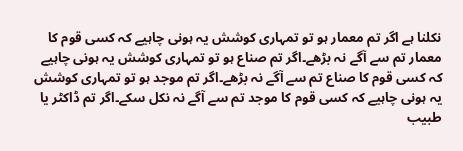نکلنا ہے اگر تم معمار ہو تو تمہاری کوشش یہ ہونی چاہیے کہ کسی قوم کا معمار تم سے آگے نہ بڑھے۔اگر تم صناع ہو تو تمہاری کوشش یہ ہونی چاہیے کہ کسی قوم کا صناع تم سے آگے نہ بڑھے۔اگر تم موجد ہو تو تمہاری کوشش یہ ہونی چاہیے کہ کسی قوم کا موجد تم سے آگے نہ نکل سکے۔اگر تم ڈاکٹر یا طبیب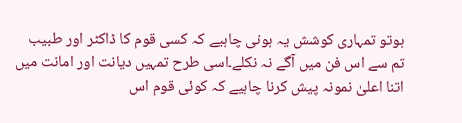ہوتو تمہاری کوشش یہ ہونی چاہیے کہ کسی قوم کا ڈاکٹر اور طبیب تم سے اس فن میں آگے نہ نکلے۔اسی طرح تمہیں دیانت اور امانت میں اتنا اعلیٰ نمونہ پیش کرنا چاہیے کہ کوئی قوم اس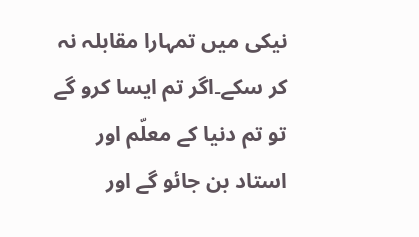نیکی میں تمہارا مقابلہ نہ کر سکے۔اگر تم ایسا کرو گے تو تم دنیا کے معلّم اور استاد بن جائو گے اور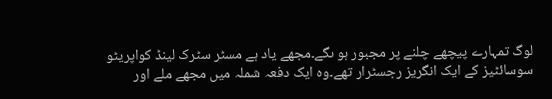لوگ تمہارے پیچھے چلنے پر مجبور ہو ںگے۔مجھے یاد ہے مسٹر سٹرک لینڈ کواپریٹو سوسائٹیز کے ایک انگریز رجسٹرار تھے۔وہ ایک دفعہ شملہ میں مجھے ملے اور